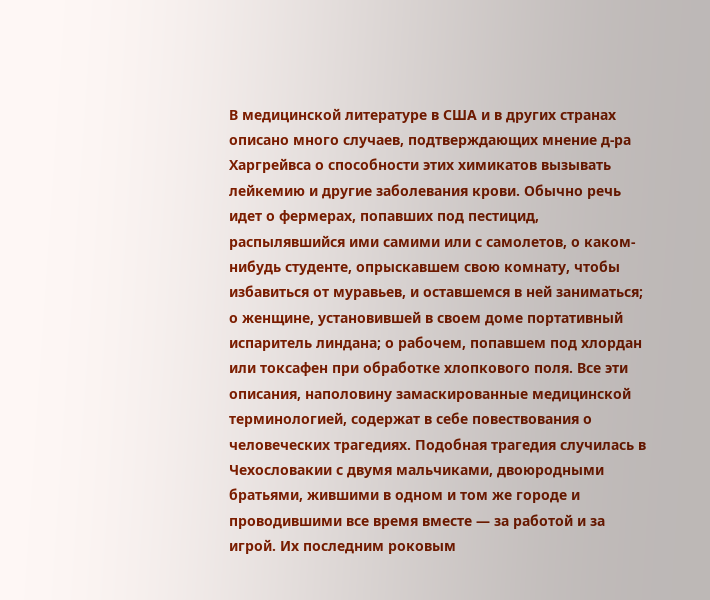В медицинской литературе в США и в других странах описано много случаев, подтверждающих мнение д-ра Харгрейвса о способности этих химикатов вызывать лейкемию и другие заболевания крови. Обычно речь идет о фермерах, попавших под пестицид, распылявшийся ими самими или с самолетов, о каком-нибудь студенте, опрыскавшем свою комнату, чтобы избавиться от муравьев, и оставшемся в ней заниматься; о женщине, установившей в своем доме портативный испаритель линдана; о рабочем, попавшем под хлордан или токсафен при обработке хлопкового поля. Все эти описания, наполовину замаскированные медицинской терминологией, содержат в себе повествования о человеческих трагедиях. Подобная трагедия случилась в Чехословакии с двумя мальчиками, двоюродными братьями, жившими в одном и том же городе и проводившими все время вместе — за работой и за игрой. Их последним роковым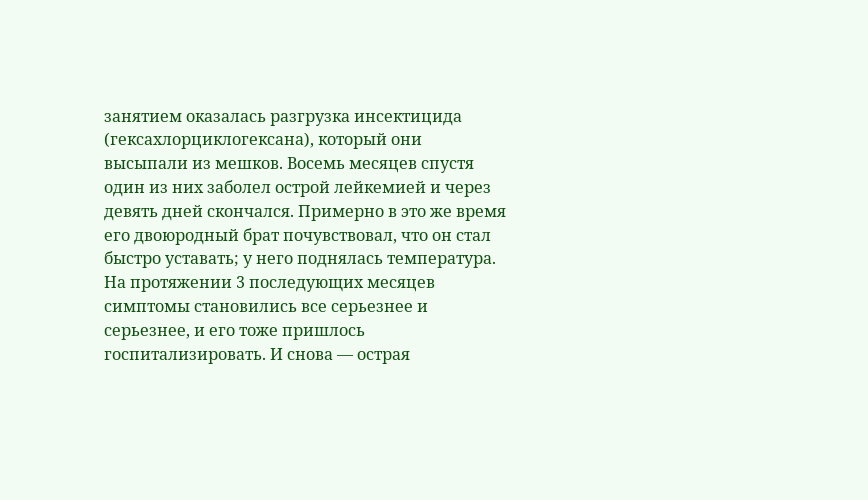занятием оказалась разгрузка инсектицида (гексахлорциклогексана), который они высыпали из мешков. Восемь месяцев спустя один из них заболел острой лейкемией и через девять дней скончался. Примерно в это же время его двоюродный брат почувствовал, что он стал быстро уставать; у него поднялась температура. На протяжении 3 последующих месяцев симптомы становились все серьезнее и серьезнее, и его тоже пришлось госпитализировать. И снова — острая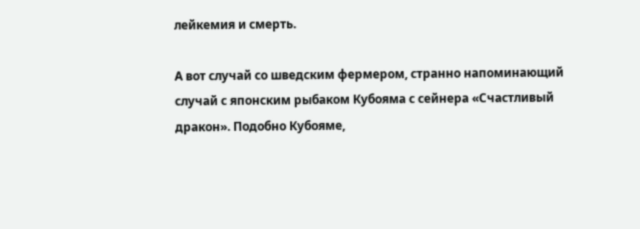лейкемия и смерть.

А вот случай со шведским фермером, странно напоминающий случай с японским рыбаком Кубояма с сейнера «Счастливый дракон». Подобно Кубояме,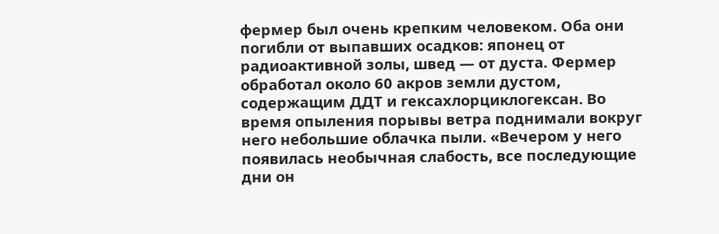фермер был очень крепким человеком. Оба они погибли от выпавших осадков: японец от радиоактивной золы, швед — от дуста. Фермер обработал около 60 акров земли дустом, содержащим ДДТ и гексахлорциклогексан. Во время опыления порывы ветра поднимали вокруг него небольшие облачка пыли. «Вечером у него появилась необычная слабость, все последующие дни он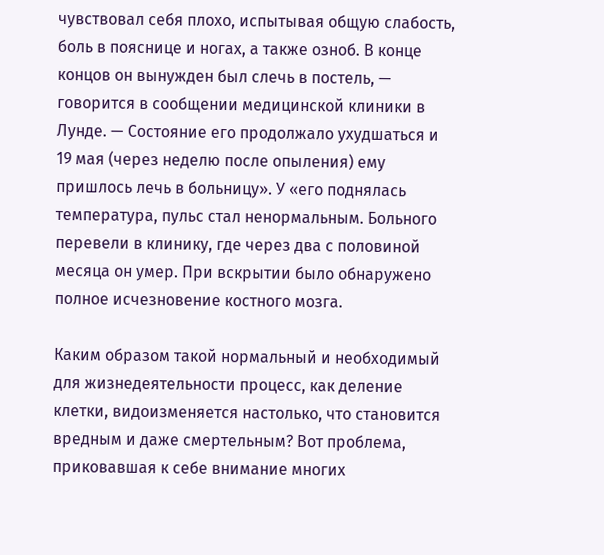чувствовал себя плохо, испытывая общую слабость, боль в пояснице и ногах, а также озноб. В конце концов он вынужден был слечь в постель, — говорится в сообщении медицинской клиники в Лунде. — Состояние его продолжало ухудшаться и 19 мая (через неделю после опыления) ему пришлось лечь в больницу». У «его поднялась температура, пульс стал ненормальным. Больного перевели в клинику, где через два с половиной месяца он умер. При вскрытии было обнаружено полное исчезновение костного мозга.

Каким образом такой нормальный и необходимый для жизнедеятельности процесс, как деление клетки, видоизменяется настолько, что становится вредным и даже смертельным? Вот проблема, приковавшая к себе внимание многих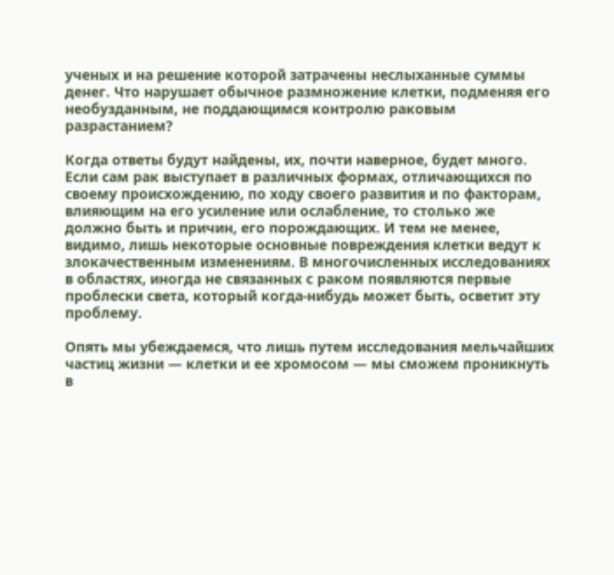ученых и на решение которой затрачены неслыханные суммы денег. Что нарушает обычное размножение клетки, подменяя его необузданным, не поддающимся контролю раковым разрастанием?

Когда ответы будут найдены, их, почти наверное, будет много. Если сам рак выступает в различных формах, отличающихся по своему происхождению, по ходу своего развития и по факторам, влияющим на его усиление или ослабление, то столько же должно быть и причин, его порождающих. И тем не менее, видимо, лишь некоторые основные повреждения клетки ведут к злокачественным изменениям. В многочисленных исследованиях в областях, иногда не связанных с раком появляются первые проблески света, который когда-нибудь может быть, осветит эту проблему.

Опять мы убеждаемся, что лишь путем исследования мельчайших частиц жизни — клетки и ее хромосом — мы сможем проникнуть в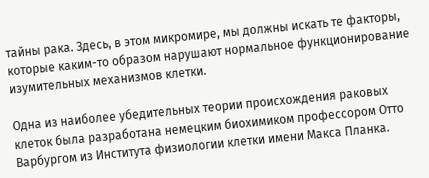тайны рака. Здесь, в этом микромире, мы должны искать те факторы, которые каким-то образом нарушают нормальное функционирование изумительных механизмов клетки.

Одна из наиболее убедительных теории происхождения раковых клеток была разработана немецким биохимиком профессором Отто Варбургом из Института физиологии клетки имени Макса Планка.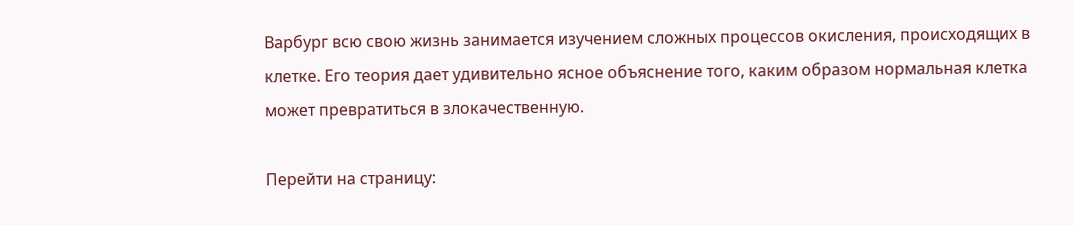Варбург всю свою жизнь занимается изучением сложных процессов окисления, происходящих в клетке. Его теория дает удивительно ясное объяснение того, каким образом нормальная клетка может превратиться в злокачественную.

Перейти на страницу: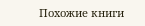Похожие книги